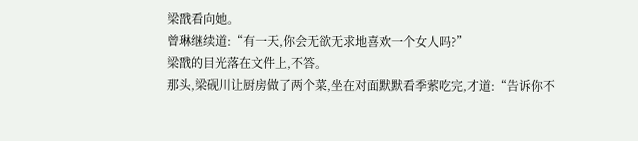梁戬看向她。
曾琳继续道:“有一天,你会无欲无求地喜欢一个女人吗?”
梁戬的目光落在文件上,不答。
那头,梁砚川让厨房做了两个菜,坐在对面默默看季萦吃完,才道:“告诉你不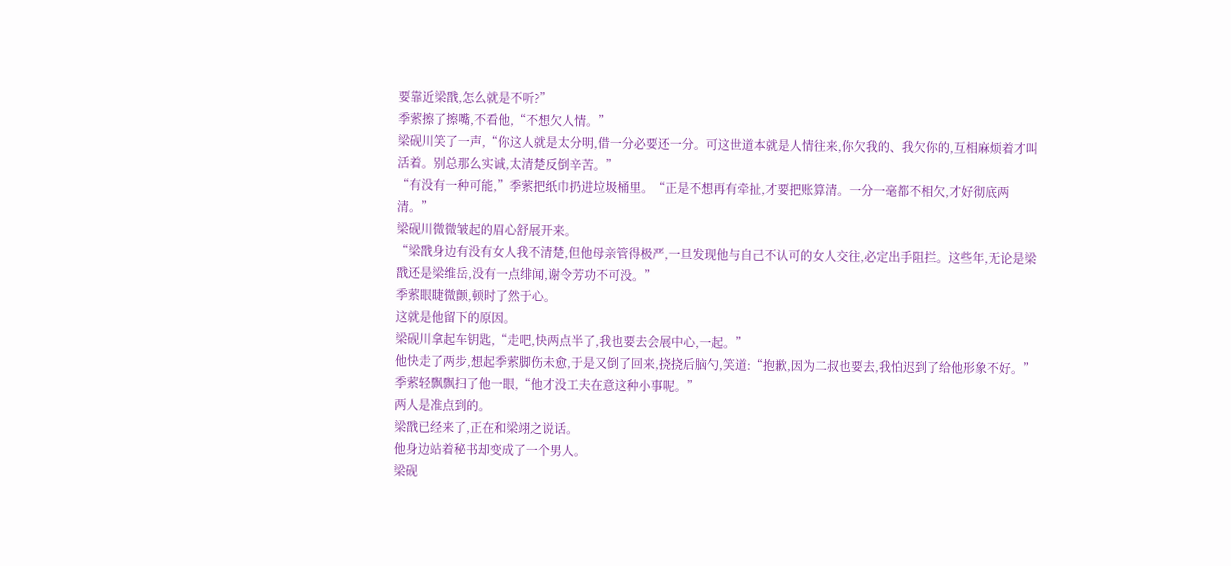要靠近梁戬,怎么就是不听?”
季萦擦了擦嘴,不看他,“不想欠人情。”
梁砚川笑了一声,“你这人就是太分明,借一分必要还一分。可这世道本就是人情往来,你欠我的、我欠你的,互相麻烦着才叫活着。别总那么实诚,太清楚反倒辛苦。”
“有没有一种可能,”季萦把纸巾扔进垃圾桶里。“正是不想再有牵扯,才要把账算清。一分一毫都不相欠,才好彻底两清。”
梁砚川微微皱起的眉心舒展开来。
“梁戬身边有没有女人我不清楚,但他母亲管得极严,一旦发现他与自己不认可的女人交往,必定出手阻拦。这些年,无论是梁戬还是梁维岳,没有一点绯闻,谢令芳功不可没。”
季萦眼睫微颤,顿时了然于心。
这就是他留下的原因。
梁砚川拿起车钥匙,“走吧,快两点半了,我也要去会展中心,一起。”
他快走了两步,想起季萦脚伤未愈,于是又倒了回来,挠挠后脑勺,笑道:“抱歉,因为二叔也要去,我怕迟到了给他形象不好。”
季萦轻飘飘扫了他一眼,“他才没工夫在意这种小事呢。”
两人是准点到的。
梁戬已经来了,正在和梁翊之说话。
他身边站着秘书却变成了一个男人。
梁砚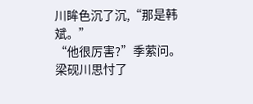川眸色沉了沉,“那是韩斌。”
“他很厉害?”季萦问。
梁砚川思忖了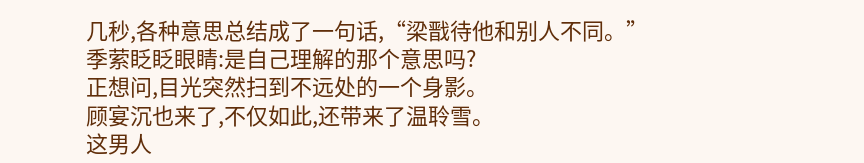几秒,各种意思总结成了一句话,“梁戬待他和别人不同。”
季萦眨眨眼睛:是自己理解的那个意思吗?
正想问,目光突然扫到不远处的一个身影。
顾宴沉也来了,不仅如此,还带来了温聆雪。
这男人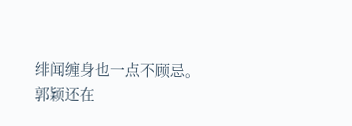绯闻缠身也一点不顾忌。
郭颖还在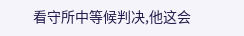看守所中等候判决,他这会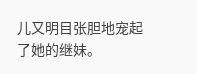儿又明目张胆地宠起了她的继妹。